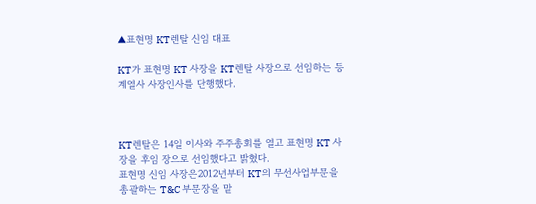▲표현명 KT렌탈 신임 대표

KT가 표현명 KT 사장을 KT렌탈 사장으로 선임하는 등 계열사 사장인사를 단행했다.



KT렌탈은 14일 이사와 주주총회를 열고 표현명 KT 사장을 후임 장으로 선임했다고 밝혔다.
표현명 신임 사장은2012년부터 KT의 무선사업부문을 총괄하는 T&C 부문장을 맡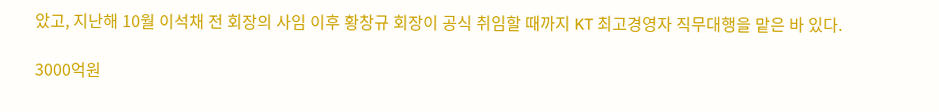았고, 지난해 10월 이석채 전 회장의 사임 이후 황창규 회장이 공식 취임할 때까지 KT 최고경영자 직무대행을 맡은 바 있다.

3000억원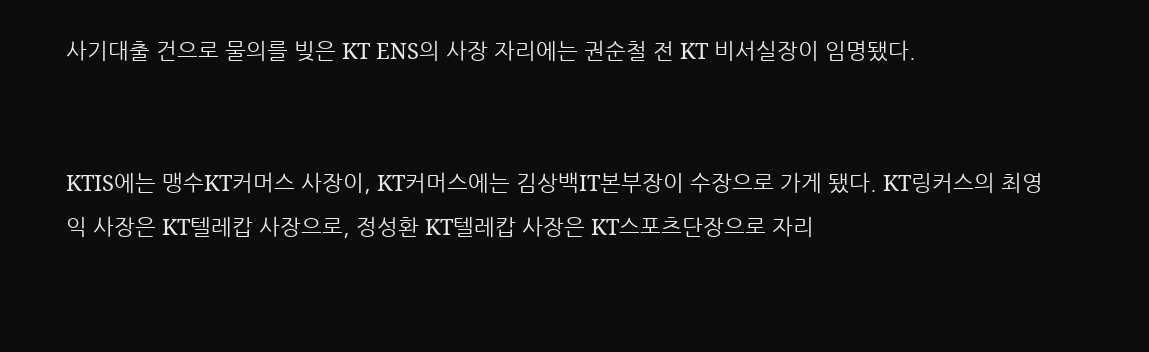사기대출 건으로 물의를 빚은 KT ENS의 사장 자리에는 권순철 전 KT 비서실장이 임명됐다.


KTIS에는 맹수KT커머스 사장이, KT커머스에는 김상백IT본부장이 수장으로 가게 됐다. KT링커스의 최영익 사장은 KT텔레캅 사장으로, 정성환 KT텔레캅 사장은 KT스포츠단장으로 자리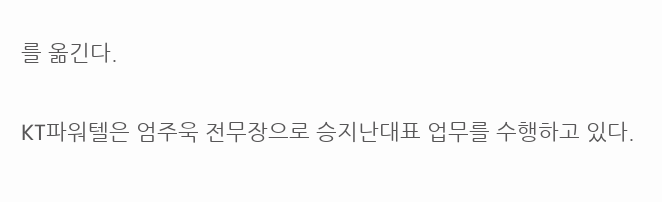를 옮긴다.

KT파워텔은 엄주욱 전무장으로 승지난대표 업무를 수행하고 있다.